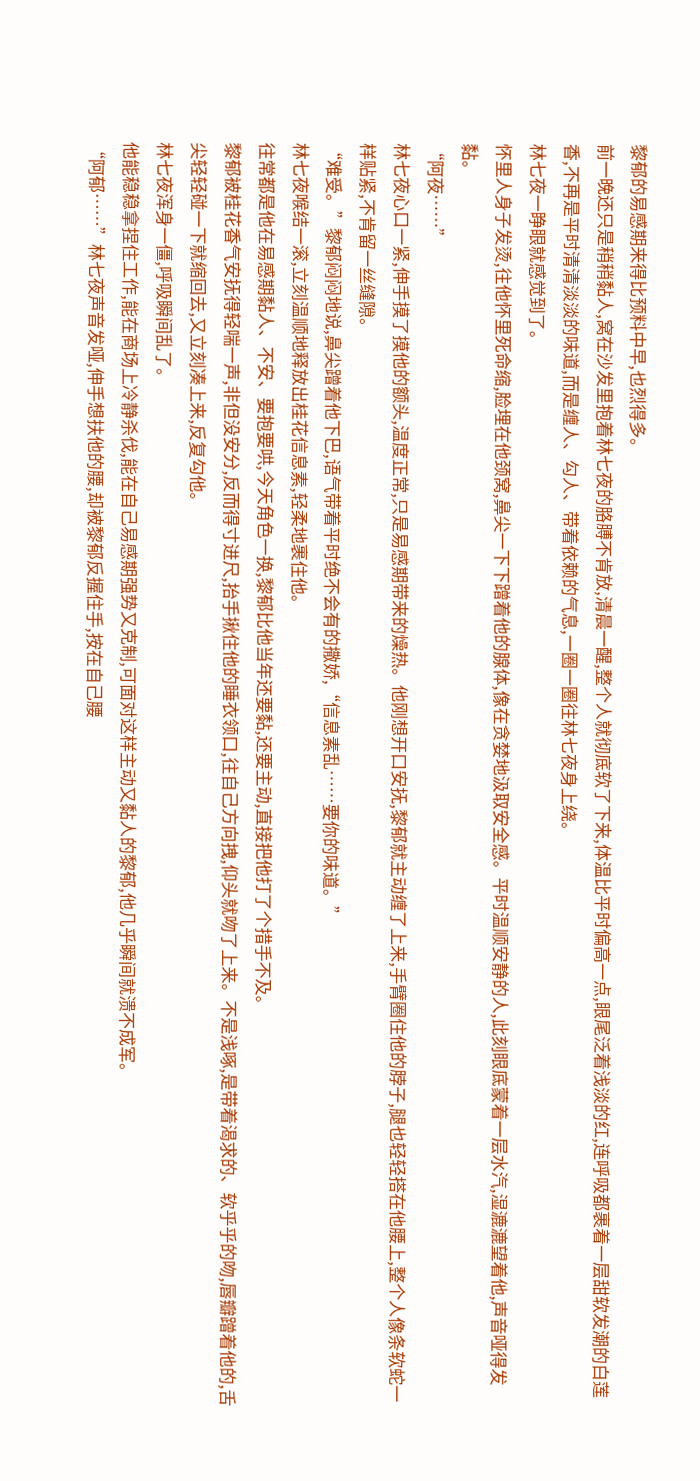黎郁的易感期来得比预料中早,也烈得多。
前一晚还只是稍稍黏人,窝在沙发里抱着林七夜的胳膊不肯放,清晨一醒,整个人就彻底软了下来,体温比平时偏高一点,眼尾泛着浅淡的红,连呼吸都裹着一层甜软发潮的白莲香,不再是平时清清淡淡的味道,而是缠人、勾人、带着依赖的气息,一圈一圈往林七夜身上绕。
林七夜一睁眼就感觉到了。
怀里人身子发烫,往他怀里死命缩,脸埋在他颈窝,鼻尖一下下蹭着他的腺体,像在贪婪地汲取安全感。平时温顺安静的人,此刻眼底蒙着一层水汽,湿漉漉望着他,声音哑得发黏。
“阿夜……”
林七夜心口一紧,伸手摸了摸他的额头,温度正常,只是易感期带来的燥热。他刚想开口安抚,黎郁就主动缠了上来,手臂圈住他的脖子,腿也轻轻搭在他腰上,整个人像条软蛇一样贴紧,不肯留一丝缝隙。
“难受。”黎郁闷闷地说,鼻尖蹭着他下巴,语气带着平时绝不会有的撒娇,“信息素乱……要你的味道。”
林七夜喉结一滚,立刻温顺地释放出桂花信息素,轻柔地裹住他。
往常都是他在易感期黏人、不安、要抱要哄,今天角色一换,黎郁比他当年还要黏,还要主动,直接把他打了个措手不及。
黎郁被桂花香气安抚得轻喘一声,非但没安分,反而得寸进尺,抬手揪住他的睡衣领口,往自己方向拽,仰头就吻了上来。不是浅啄,是带着渴求的、软乎乎的吻,唇瓣蹭着他的,舌尖轻轻碰一下就缩回去,又立刻凑上来,反复勾他。
林七夜浑身一僵,呼吸瞬间乱了。
他能稳稳拿捏住工作,能在商场上冷静杀伐,能在自己易感期强势又克制,可面对这样主动又黏人的黎郁,他几乎瞬间就溃不成军。
“阿郁……”林七夜声音发哑,伸手想扶他的腰,却被黎郁反握住手,按在自己腰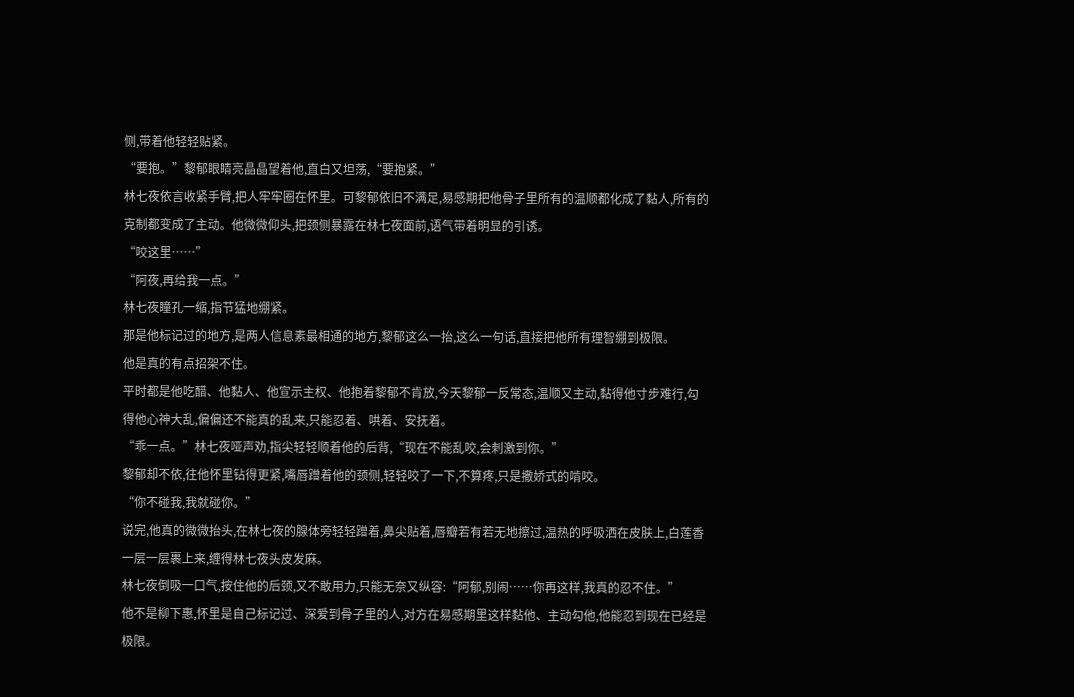侧,带着他轻轻贴紧。
“要抱。”黎郁眼睛亮晶晶望着他,直白又坦荡,“要抱紧。”
林七夜依言收紧手臂,把人牢牢圈在怀里。可黎郁依旧不满足,易感期把他骨子里所有的温顺都化成了黏人,所有的克制都变成了主动。他微微仰头,把颈侧暴露在林七夜面前,语气带着明显的引诱。
“咬这里……”
“阿夜,再给我一点。”
林七夜瞳孔一缩,指节猛地绷紧。
那是他标记过的地方,是两人信息素最相通的地方,黎郁这么一抬,这么一句话,直接把他所有理智绷到极限。
他是真的有点招架不住。
平时都是他吃醋、他黏人、他宣示主权、他抱着黎郁不肯放,今天黎郁一反常态,温顺又主动,黏得他寸步难行,勾得他心神大乱,偏偏还不能真的乱来,只能忍着、哄着、安抚着。
“乖一点。”林七夜哑声劝,指尖轻轻顺着他的后背,“现在不能乱咬,会刺激到你。”
黎郁却不依,往他怀里钻得更紧,嘴唇蹭着他的颈侧,轻轻咬了一下,不算疼,只是撒娇式的啃咬。
“你不碰我,我就碰你。”
说完,他真的微微抬头,在林七夜的腺体旁轻轻蹭着,鼻尖贴着,唇瓣若有若无地擦过,温热的呼吸洒在皮肤上,白莲香一层一层裹上来,缠得林七夜头皮发麻。
林七夜倒吸一口气,按住他的后颈,又不敢用力,只能无奈又纵容:“阿郁,别闹……你再这样,我真的忍不住。”
他不是柳下惠,怀里是自己标记过、深爱到骨子里的人,对方在易感期里这样黏他、主动勾他,他能忍到现在已经是极限。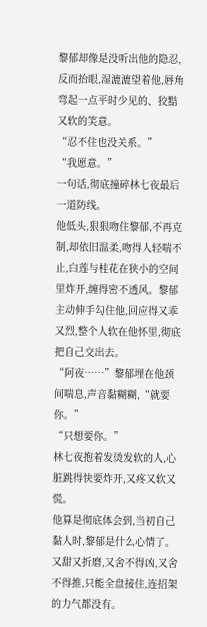黎郁却像是没听出他的隐忍,反而抬眼,湿漉漉望着他,唇角弯起一点平时少见的、狡黠又软的笑意。
“忍不住也没关系。”
“我愿意。”
一句话,彻底撞碎林七夜最后一道防线。
他低头,狠狠吻住黎郁,不再克制,却依旧温柔,吻得人轻喘不止,白莲与桂花在狭小的空间里炸开,缠得密不透风。黎郁主动伸手勾住他,回应得又乖又烈,整个人软在他怀里,彻底把自己交出去。
“阿夜……”黎郁埋在他颈间喘息,声音黏糊糊,“就要你。”
“只想要你。”
林七夜抱着发烫发软的人,心脏跳得快要炸开,又疼又软又慌。
他算是彻底体会到,当初自己黏人时,黎郁是什么心情了。
又甜又折磨,又舍不得凶,又舍不得推,只能全盘接住,连招架的力气都没有。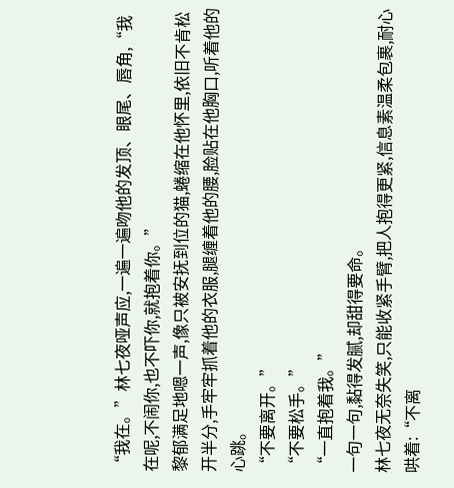“我在。”林七夜哑声应,一遍一遍吻他的发顶、眼尾、唇角,“我在呢,不闹你,也不吓你,就抱着你。”
黎郁满足地嗯一声,像只被安抚到位的猫,蜷缩在他怀里,依旧不肯松开半分,手牢牢抓着他的衣服,腿缠着他的腰,脸贴在他胸口,听着他的心跳。
“不要离开。”
“不要松手。”
“一直抱着我。”
一句一句,黏得发腻,却甜得要命。
林七夜无奈失笑,只能收紧手臂,把人抱得更紧,信息素温柔包裹,耐心哄着:“不离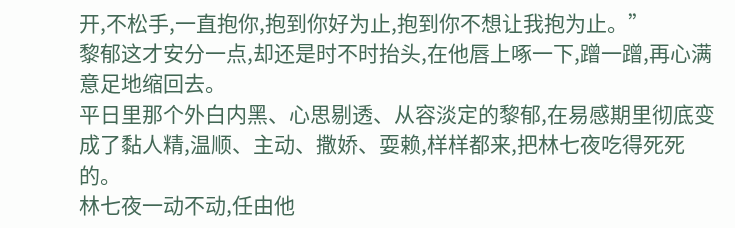开,不松手,一直抱你,抱到你好为止,抱到你不想让我抱为止。”
黎郁这才安分一点,却还是时不时抬头,在他唇上啄一下,蹭一蹭,再心满意足地缩回去。
平日里那个外白内黑、心思剔透、从容淡定的黎郁,在易感期里彻底变成了黏人精,温顺、主动、撒娇、耍赖,样样都来,把林七夜吃得死死的。
林七夜一动不动,任由他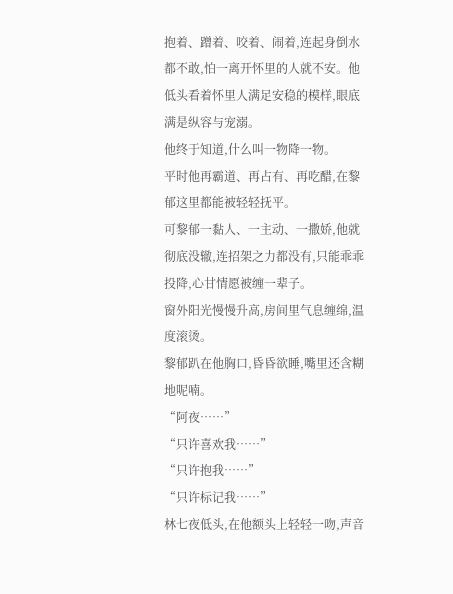抱着、蹭着、咬着、闹着,连起身倒水都不敢,怕一离开怀里的人就不安。他低头看着怀里人满足安稳的模样,眼底满是纵容与宠溺。
他终于知道,什么叫一物降一物。
平时他再霸道、再占有、再吃醋,在黎郁这里都能被轻轻抚平。
可黎郁一黏人、一主动、一撒娇,他就彻底没辙,连招架之力都没有,只能乖乖投降,心甘情愿被缠一辈子。
窗外阳光慢慢升高,房间里气息缠绵,温度滚烫。
黎郁趴在他胸口,昏昏欲睡,嘴里还含糊地呢喃。
“阿夜……”
“只许喜欢我……”
“只许抱我……”
“只许标记我……”
林七夜低头,在他额头上轻轻一吻,声音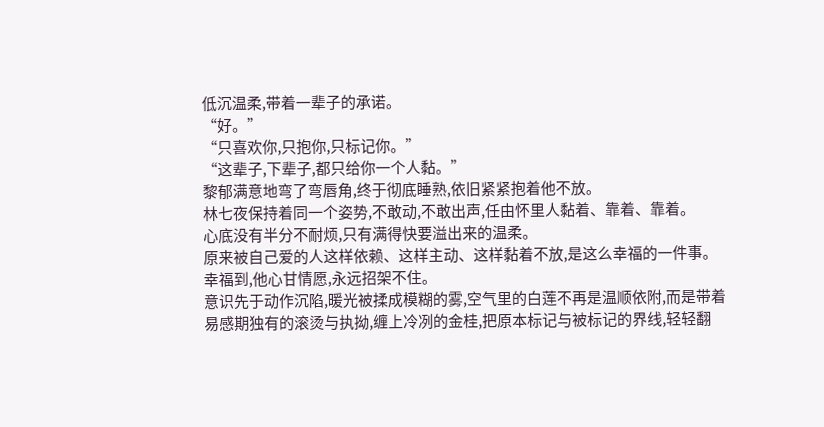低沉温柔,带着一辈子的承诺。
“好。”
“只喜欢你,只抱你,只标记你。”
“这辈子,下辈子,都只给你一个人黏。”
黎郁满意地弯了弯唇角,终于彻底睡熟,依旧紧紧抱着他不放。
林七夜保持着同一个姿势,不敢动,不敢出声,任由怀里人黏着、靠着、靠着。
心底没有半分不耐烦,只有满得快要溢出来的温柔。
原来被自己爱的人这样依赖、这样主动、这样黏着不放,是这么幸福的一件事。
幸福到,他心甘情愿,永远招架不住。
意识先于动作沉陷,暖光被揉成模糊的雾,空气里的白莲不再是温顺依附,而是带着易感期独有的滚烫与执拗,缠上冷冽的金桂,把原本标记与被标记的界线,轻轻翻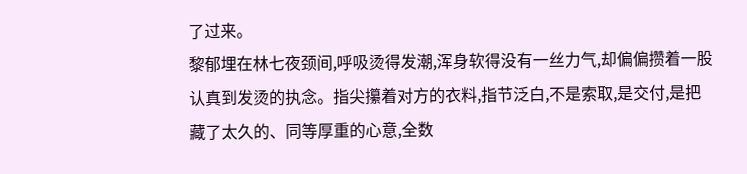了过来。
黎郁埋在林七夜颈间,呼吸烫得发潮,浑身软得没有一丝力气,却偏偏攒着一股认真到发烫的执念。指尖攥着对方的衣料,指节泛白,不是索取,是交付,是把藏了太久的、同等厚重的心意,全数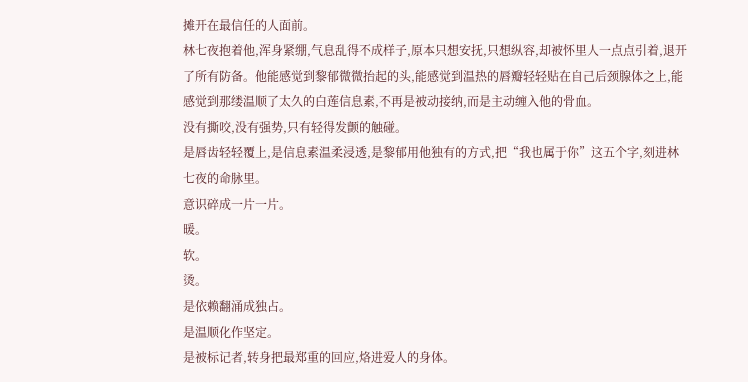摊开在最信任的人面前。
林七夜抱着他,浑身紧绷,气息乱得不成样子,原本只想安抚,只想纵容,却被怀里人一点点引着,退开了所有防备。他能感觉到黎郁微微抬起的头,能感觉到温热的唇瓣轻轻贴在自己后颈腺体之上,能感觉到那缕温顺了太久的白莲信息素,不再是被动接纳,而是主动缠入他的骨血。
没有撕咬,没有强势,只有轻得发颤的触碰。
是唇齿轻轻覆上,是信息素温柔浸透,是黎郁用他独有的方式,把“我也属于你”这五个字,刻进林七夜的命脉里。
意识碎成一片一片。
暖。
软。
烫。
是依赖翻涌成独占。
是温顺化作坚定。
是被标记者,转身把最郑重的回应,烙进爱人的身体。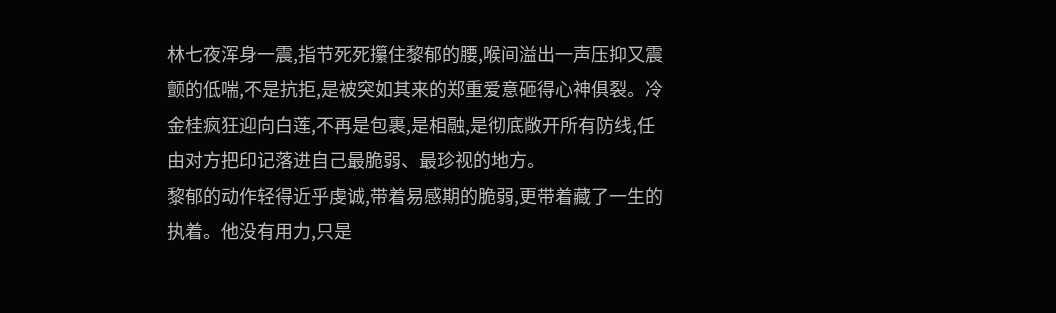林七夜浑身一震,指节死死攥住黎郁的腰,喉间溢出一声压抑又震颤的低喘,不是抗拒,是被突如其来的郑重爱意砸得心神俱裂。冷金桂疯狂迎向白莲,不再是包裹,是相融,是彻底敞开所有防线,任由对方把印记落进自己最脆弱、最珍视的地方。
黎郁的动作轻得近乎虔诚,带着易感期的脆弱,更带着藏了一生的执着。他没有用力,只是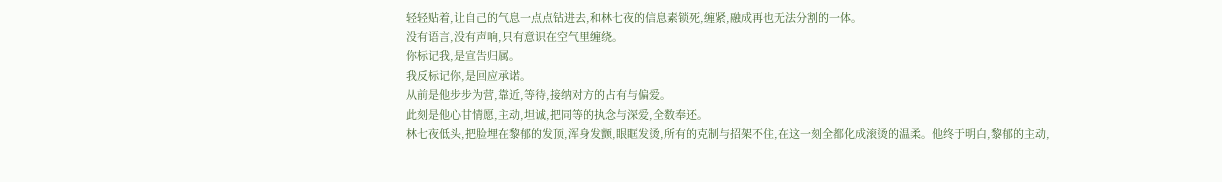轻轻贴着,让自己的气息一点点钻进去,和林七夜的信息素锁死,缠紧,融成再也无法分割的一体。
没有语言,没有声响,只有意识在空气里缠绕。
你标记我,是宣告归属。
我反标记你,是回应承诺。
从前是他步步为营,靠近,等待,接纳对方的占有与偏爱。
此刻是他心甘情愿,主动,坦诚,把同等的执念与深爱,全数奉还。
林七夜低头,把脸埋在黎郁的发顶,浑身发颤,眼眶发烫,所有的克制与招架不住,在这一刻全都化成滚烫的温柔。他终于明白,黎郁的主动,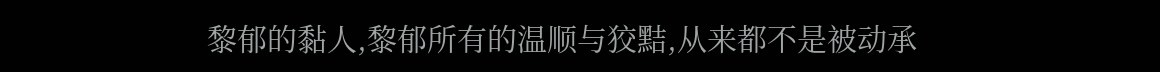黎郁的黏人,黎郁所有的温顺与狡黠,从来都不是被动承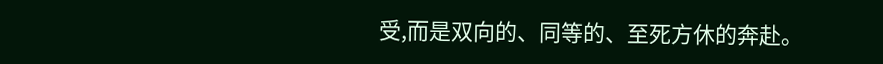受,而是双向的、同等的、至死方休的奔赴。